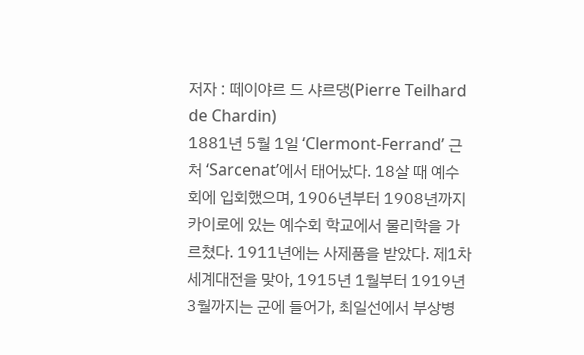저자 : 떼이야르 드 샤르댕(Pierre Teilhard de Chardin)
1881년 5월 1일 ‘Clermont-Ferrand’ 근처 ‘Sarcenat’에서 태어났다. 18살 때 예수회에 입회했으며, 1906년부터 1908년까지 카이로에 있는 예수회 학교에서 물리학을 가르쳤다. 1911년에는 사제품을 받았다. 제1차 세계대전을 맞아, 1915년 1월부터 1919년 3월까지는 군에 들어가, 최일선에서 부상병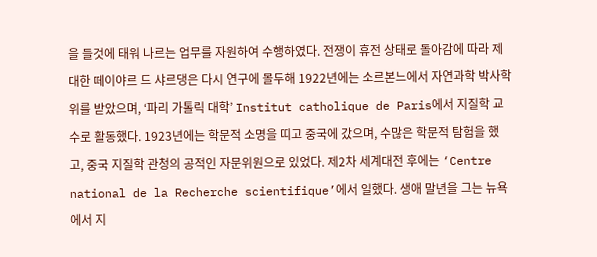을 들것에 태워 나르는 업무를 자원하여 수행하였다. 전쟁이 휴전 상태로 돌아감에 따라 제대한 떼이야르 드 샤르댕은 다시 연구에 몰두해 1922년에는 소르본느에서 자연과학 박사학위를 받았으며, ‘파리 가톨릭 대학’ Institut catholique de Paris에서 지질학 교수로 활동했다. 1923년에는 학문적 소명을 띠고 중국에 갔으며, 수많은 학문적 탐험을 했고, 중국 지질학 관청의 공적인 자문위원으로 있었다. 제2차 세계대전 후에는 ‘Centre national de la Recherche scientifique’에서 일했다. 생애 말년을 그는 뉴욕에서 지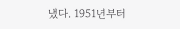냈다. 1951년부터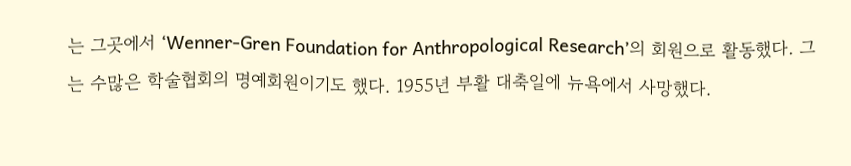는 그곳에서 ‘Wenner-Gren Foundation for Anthropological Research’의 회원으로 활동했다. 그는 수많은 학술협회의 명예회원이기도 했다. 1955년 부활 대축일에 뉴욕에서 사망했다.